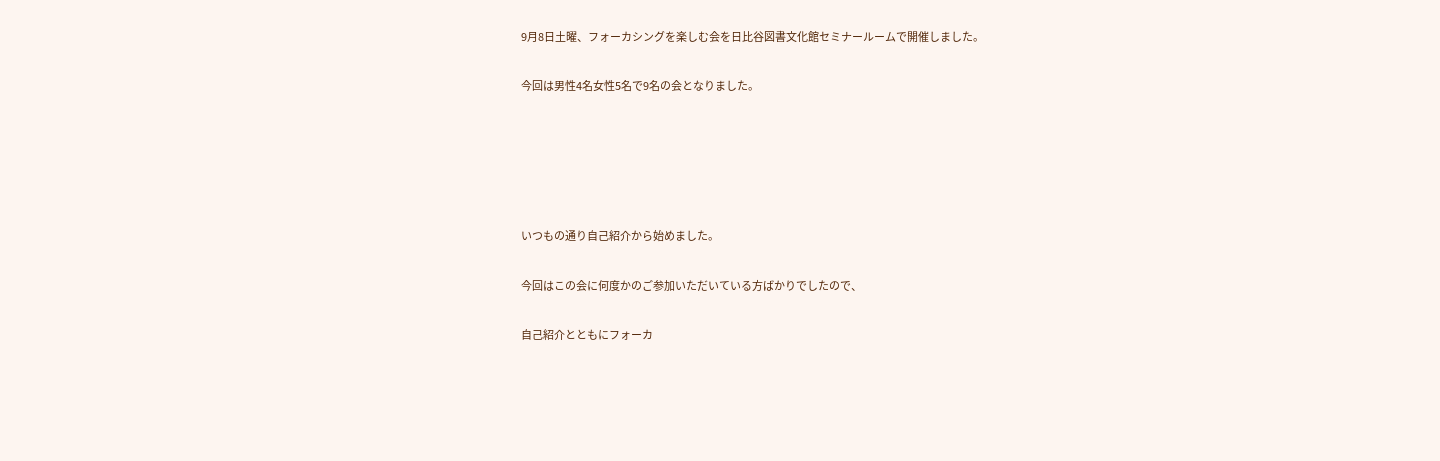9月8日土曜、フォーカシングを楽しむ会を日比谷図書文化館セミナールームで開催しました。

今回は男性4名女性5名で9名の会となりました。





いつもの通り自己紹介から始めました。

今回はこの会に何度かのご参加いただいている方ばかりでしたので、

自己紹介とともにフォーカ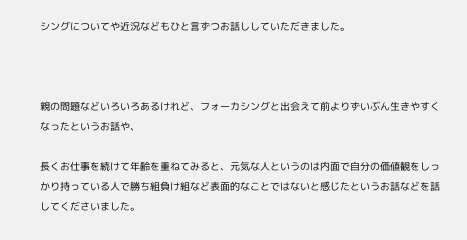シングについてや近況などもひと言ずつお話ししていただきました。



親の問題などいろいろあるけれど、フォーカシングと出会えて前よりずいぶん生きやすくなったというお話や、

長くお仕事を続けて年齢を重ねてみると、元気な人というのは内面で自分の価値観をしっかり持っている人で勝ち組負け組など表面的なことではないと感じたというお話などを話してくださいました。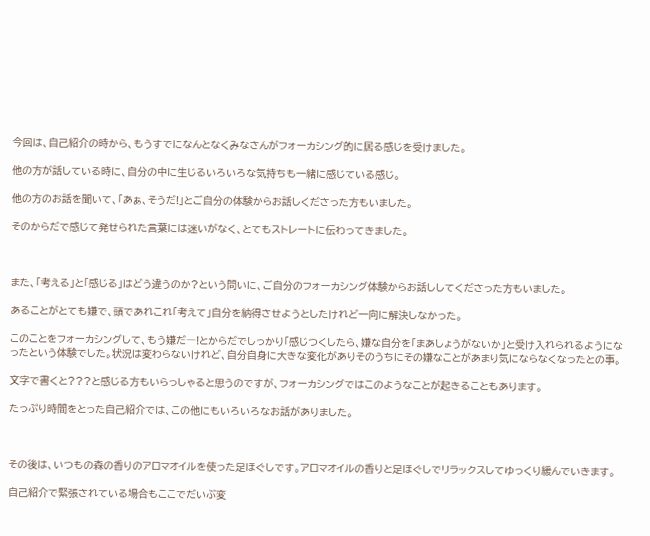今回は、自己紹介の時から、もうすでになんとなくみなさんがフォーカシング的に居る感じを受けました。

他の方が話している時に、自分の中に生じるいろいろな気持ちも一緒に感じている感じ。

他の方のお話を聞いて、「あぁ、そうだ!」とご自分の体験からお話しくださった方もいました。

そのからだで感じて発せられた言葉には迷いがなく、とてもストレートに伝わってきました。



また、「考える」と「感じる」はどう違うのか?という問いに、ご自分のフォーカシング体験からお話ししてくださった方もいました。

あることがとても嫌で、頭であれこれ「考えて」自分を納得させようとしたけれど一向に解決しなかった。

このことをフォーカシングして、もう嫌だ―!とからだでしっかり「感じつくしたら、嫌な自分を「まあしょうがないか」と受け入れられるようになったという体験でした。状況は変わらないけれど、自分自身に大きな変化がありそのうちにその嫌なことがあまり気にならなくなったとの事。

文字で書くと???と感じる方もいらっしゃると思うのですが、フォーカシングではこのようなことが起きることもあります。

たっぷり時間をとった自己紹介では、この他にもいろいろなお話がありました。



その後は、いつもの森の香りのアロマオイルを使った足ほぐしです。アロマオイルの香りと足ほぐしでリラックスしてゆっくり緩んでいきます。

自己紹介で緊張されている場合もここでだいぶ変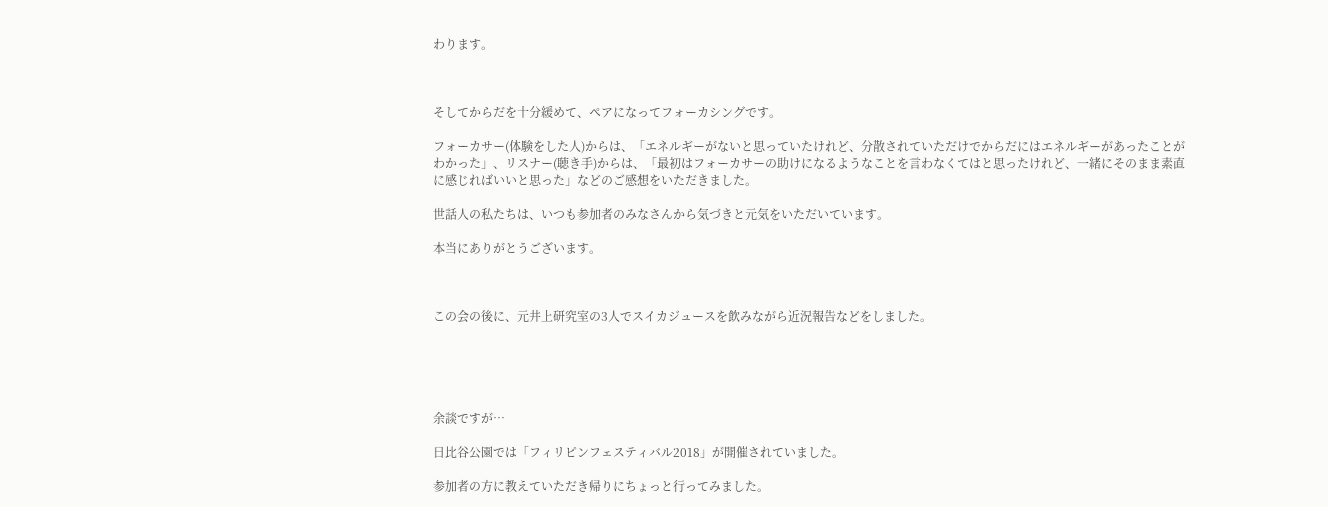わります。



そしてからだを十分緩めて、ペアになってフォーカシングです。

フォーカサー(体験をした人)からは、「エネルギーがないと思っていたけれど、分散されていただけでからだにはエネルギーがあったことがわかった」、リスナー(聴き手)からは、「最初はフォーカサーの助けになるようなことを言わなくてはと思ったけれど、一緒にそのまま素直に感じればいいと思った」などのご感想をいただきました。

世話人の私たちは、いつも参加者のみなさんから気づきと元気をいただいています。

本当にありがとうございます。



この会の後に、元井上研究室の3人でスイカジュースを飲みながら近況報告などをしました。





余談ですが…

日比谷公園では「フィリピンフェスティバル2018」が開催されていました。

参加者の方に教えていただき帰りにちょっと行ってみました。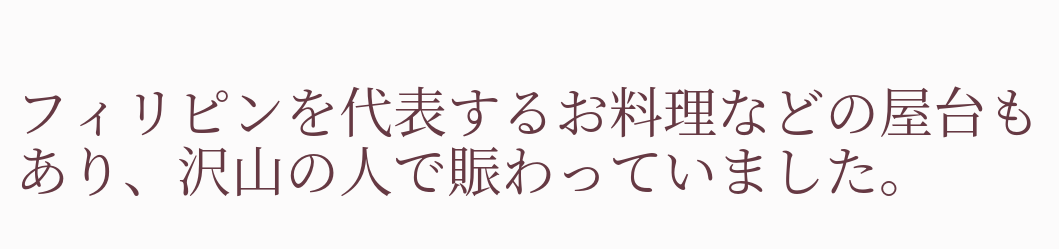フィリピンを代表するお料理などの屋台もあり、沢山の人で賑わっていました。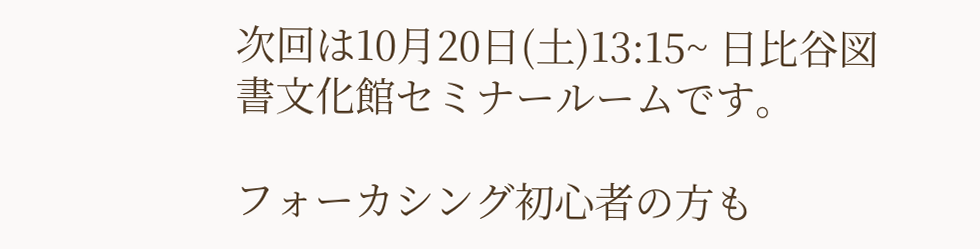次回は10月20日(土)13:15~ 日比谷図書文化館セミナールームです。

フォーカシング初心者の方も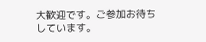大歓迎です。ご参加お待ちしています。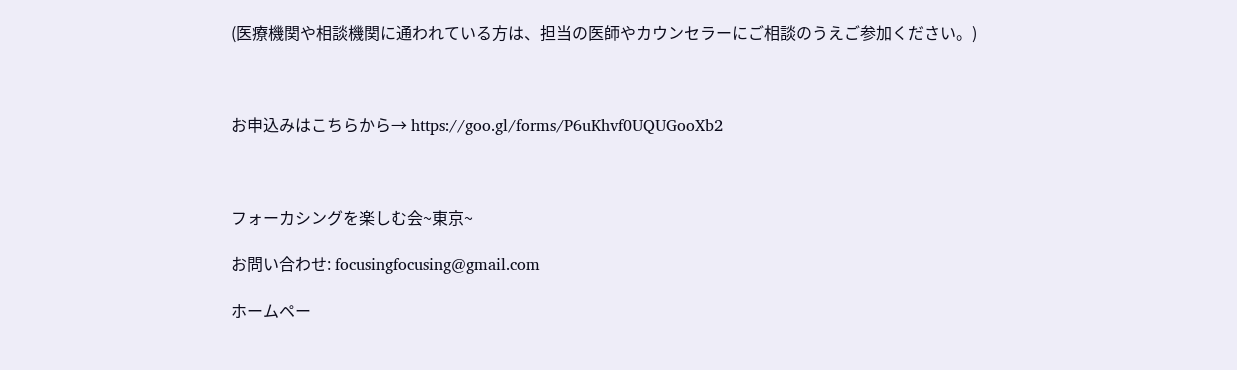(医療機関や相談機関に通われている方は、担当の医師やカウンセラーにご相談のうえご参加ください。)



お申込みはこちらから→ https://goo.gl/forms/P6uKhvf0UQUGooXb2



フォーカシングを楽しむ会~東京~

お問い合わせ: focusingfocusing@gmail.com

ホームペー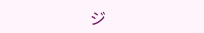ジ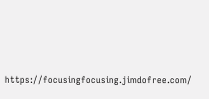https://focusingfocusing.jimdofree.com/